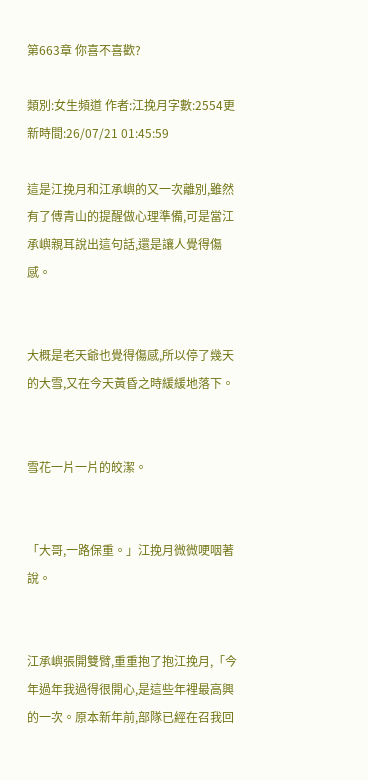第663章 你喜不喜歡?

類別:女生頻道 作者:江挽月字數:2554更新時間:26/07/21 01:45:59

這是江挽月和江承嶼的又一次離別,雖然有了傅青山的提醒做心理準備,可是當江承嶼親耳說出這句話,還是讓人覺得傷感。


大概是老天爺也覺得傷感,所以停了幾天的大雪,又在今天黃昏之時緩緩地落下。


雪花一片一片的皎潔。


「大哥,一路保重。」江挽月微微哽咽著說。


江承嶼張開雙臂,重重抱了抱江挽月,「今年過年我過得很開心,是這些年裡最高興的一次。原本新年前,部隊已經在召我回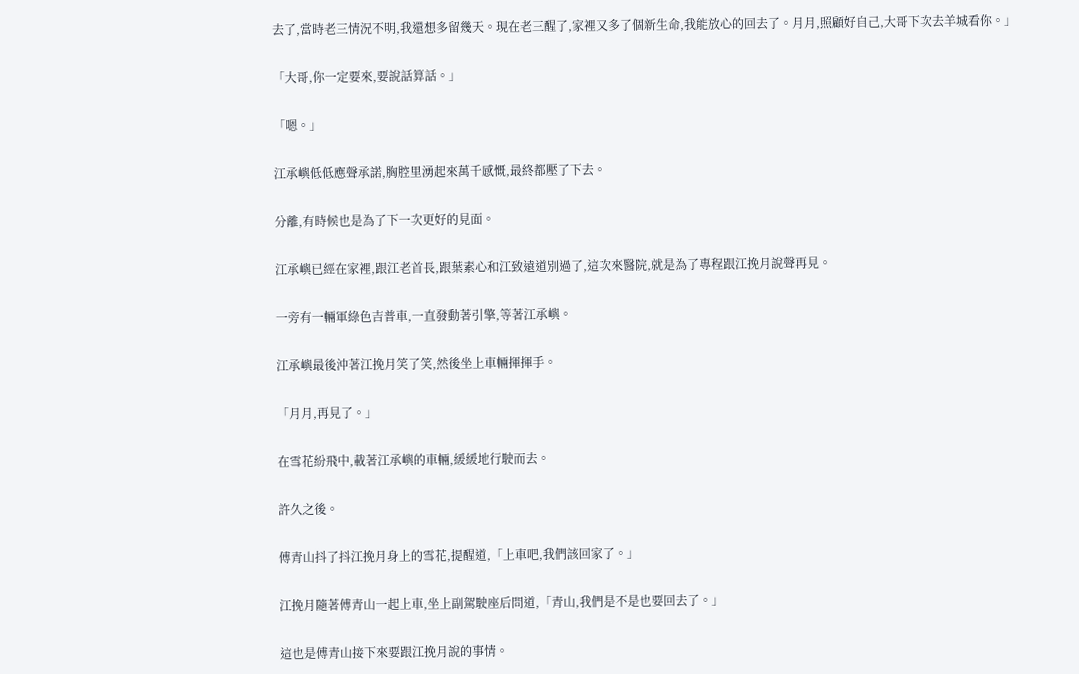去了,當時老三情況不明,我還想多留幾天。現在老三醒了,家裡又多了個新生命,我能放心的回去了。月月,照顧好自己,大哥下次去羊城看你。」


「大哥,你一定要來,要說話算話。」


「嗯。」


江承嶼低低應聲承諾,胸腔里湧起來萬千感慨,最終都壓了下去。


分離,有時候也是為了下一次更好的見面。


江承嶼已經在家裡,跟江老首長,跟葉素心和江致遠道別過了,這次來醫院,就是為了專程跟江挽月說聲再見。


一旁有一輛軍綠色吉普車,一直發動著引擎,等著江承嶼。


江承嶼最後沖著江挽月笑了笑,然後坐上車輛揮揮手。


「月月,再見了。」


在雪花紛飛中,載著江承嶼的車輛,緩緩地行駛而去。


許久之後。


傅青山抖了抖江挽月身上的雪花,提醒道,「上車吧,我們該回家了。」


江挽月隨著傅青山一起上車,坐上副駕駛座后問道,「青山,我們是不是也要回去了。」


這也是傅青山接下來要跟江挽月說的事情。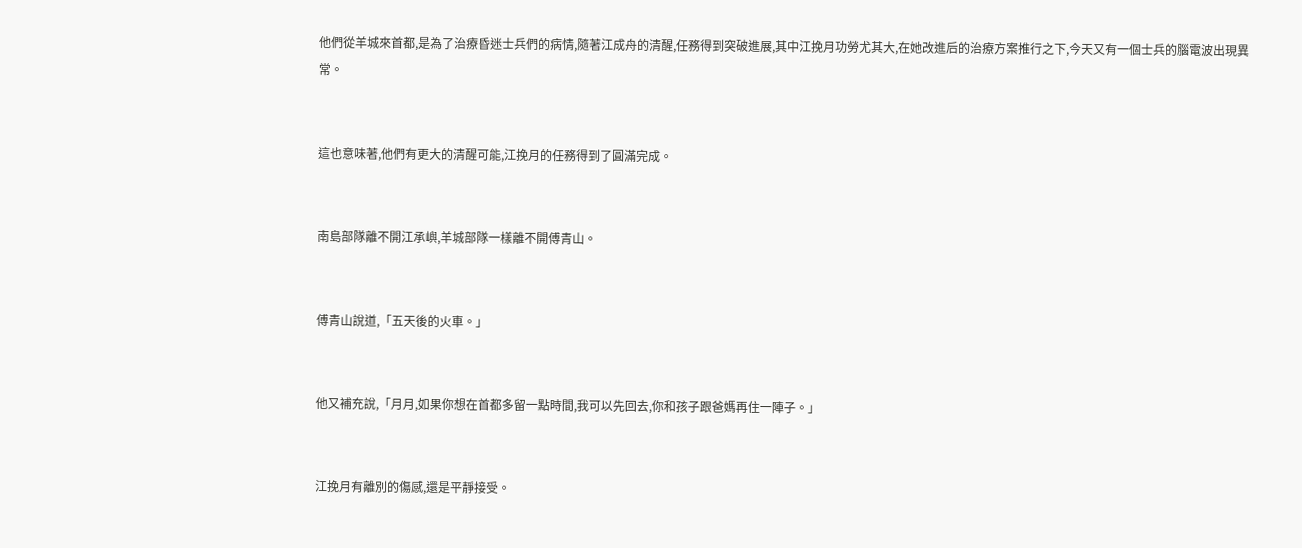他們從羊城來首都,是為了治療昏迷士兵們的病情,隨著江成舟的清醒,任務得到突破進展,其中江挽月功勞尤其大,在她改進后的治療方案推行之下,今天又有一個士兵的腦電波出現異常。


這也意味著,他們有更大的清醒可能,江挽月的任務得到了圓滿完成。


南島部隊離不開江承嶼,羊城部隊一樣離不開傅青山。


傅青山說道,「五天後的火車。」


他又補充說,「月月,如果你想在首都多留一點時間,我可以先回去,你和孩子跟爸媽再住一陣子。」


江挽月有離別的傷感,還是平靜接受。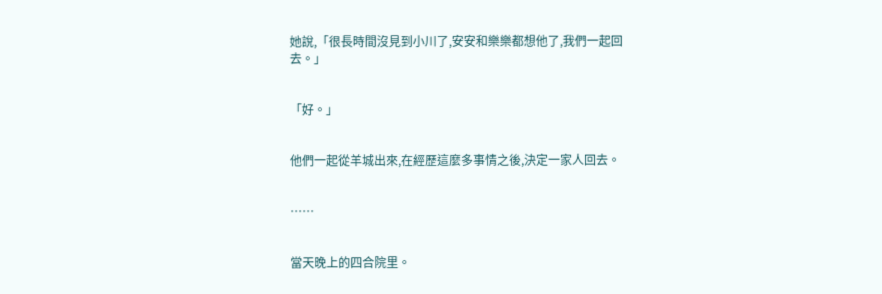她說,「很長時間沒見到小川了,安安和樂樂都想他了,我們一起回去。」


「好。」


他們一起從羊城出來,在經歷這麼多事情之後,決定一家人回去。


……


當天晚上的四合院里。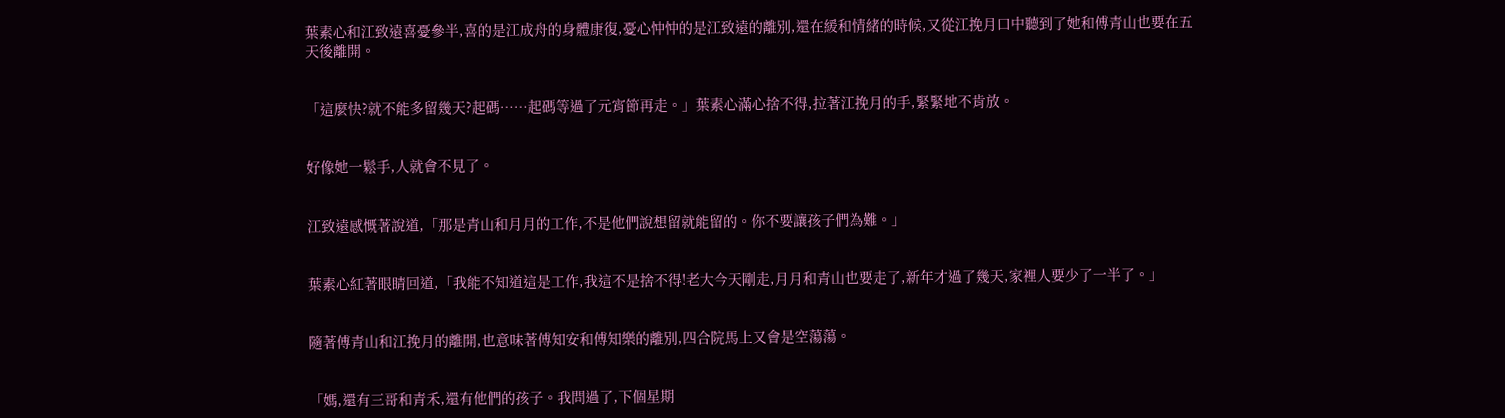葉素心和江致遠喜憂參半,喜的是江成舟的身體康復,憂心忡忡的是江致遠的離別,還在緩和情緒的時候,又從江挽月口中聽到了她和傅青山也要在五天後離開。


「這麼快?就不能多留幾天?起碼……起碼等過了元宵節再走。」葉素心滿心捨不得,拉著江挽月的手,緊緊地不肯放。


好像她一鬆手,人就會不見了。


江致遠感慨著說道,「那是青山和月月的工作,不是他們說想留就能留的。你不要讓孩子們為難。」


葉素心紅著眼睛回道,「我能不知道這是工作,我這不是捨不得!老大今天剛走,月月和青山也要走了,新年才過了幾天,家裡人要少了一半了。」


隨著傅青山和江挽月的離開,也意味著傅知安和傅知樂的離別,四合院馬上又會是空蕩蕩。


「媽,還有三哥和青禾,還有他們的孩子。我問過了,下個星期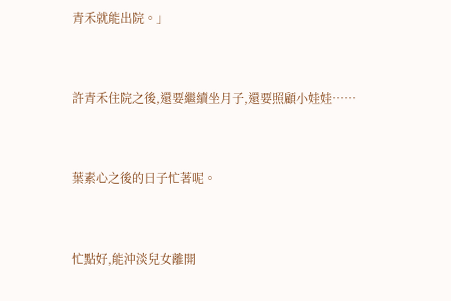青禾就能出院。」


許青禾住院之後,還要繼續坐月子,還要照顧小娃娃……


葉素心之後的日子忙著呢。


忙點好,能沖淡兒女離開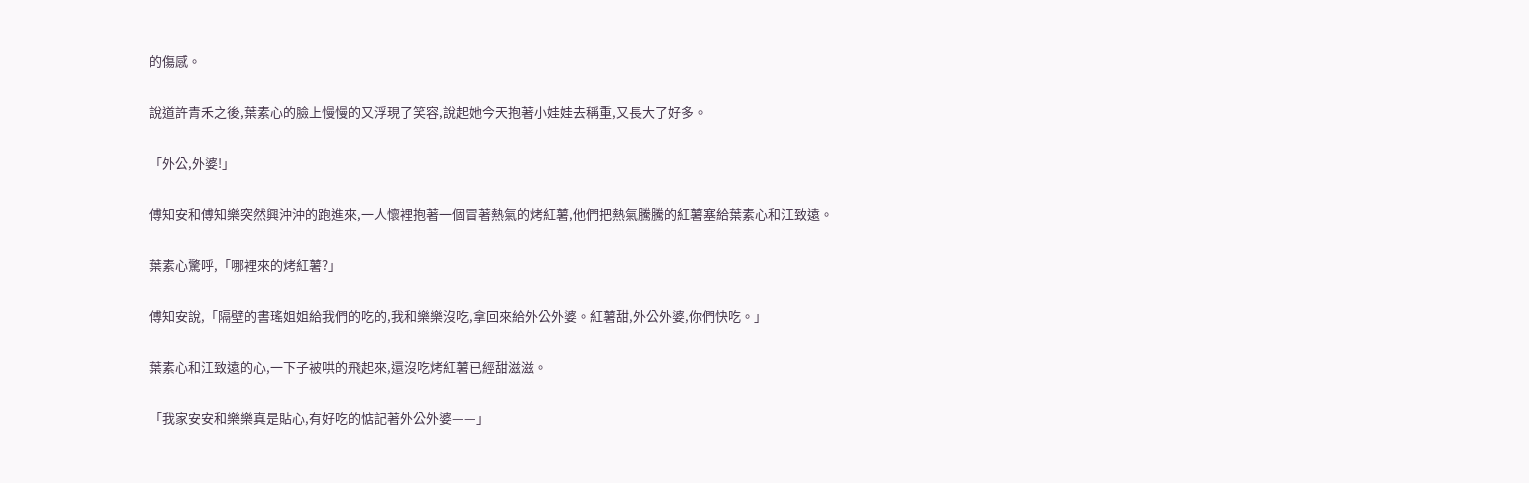的傷感。


說道許青禾之後,葉素心的臉上慢慢的又浮現了笑容,說起她今天抱著小娃娃去稱重,又長大了好多。


「外公,外婆!」


傅知安和傅知樂突然興沖沖的跑進來,一人懷裡抱著一個冒著熱氣的烤紅薯,他們把熱氣騰騰的紅薯塞給葉素心和江致遠。


葉素心驚呼,「哪裡來的烤紅薯?」


傅知安說,「隔壁的書瑤姐姐給我們的吃的,我和樂樂沒吃,拿回來給外公外婆。紅薯甜,外公外婆,你們快吃。」


葉素心和江致遠的心,一下子被哄的飛起來,還沒吃烤紅薯已經甜滋滋。


「我家安安和樂樂真是貼心,有好吃的惦記著外公外婆——」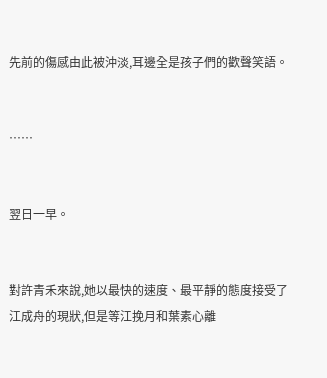先前的傷感由此被沖淡,耳邊全是孩子們的歡聲笑語。


……


翌日一早。


對許青禾來說,她以最快的速度、最平靜的態度接受了江成舟的現狀,但是等江挽月和葉素心離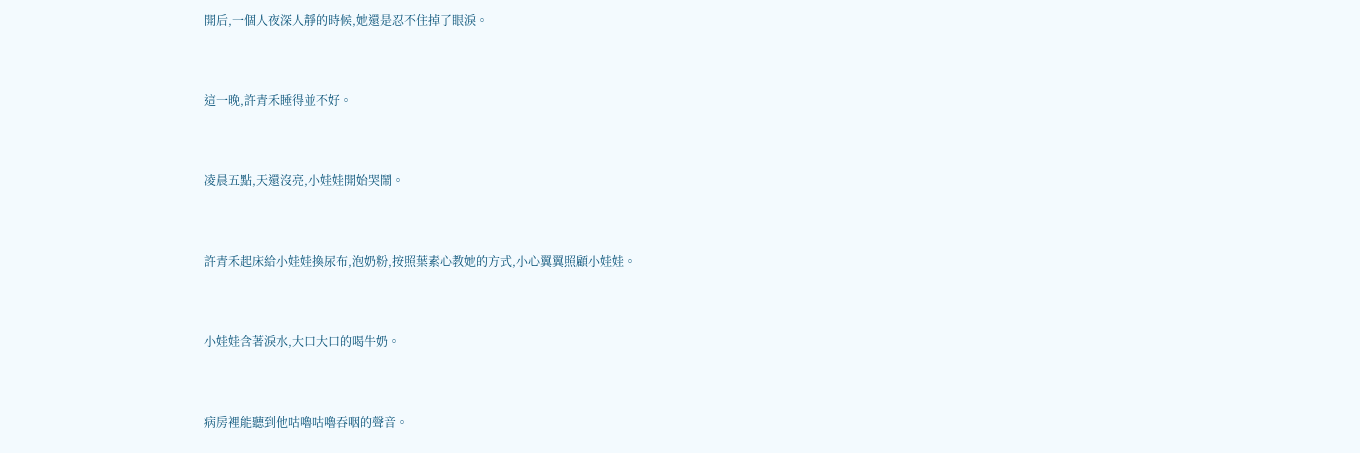開后,一個人夜深人靜的時候,她還是忍不住掉了眼淚。


這一晚,許青禾睡得並不好。


凌晨五點,天還沒亮,小娃娃開始哭鬧。


許青禾起床給小娃娃換尿布,泡奶粉,按照葉素心教她的方式,小心翼翼照顧小娃娃。


小娃娃含著淚水,大口大口的喝牛奶。


病房裡能聽到他咕嚕咕嚕吞咽的聲音。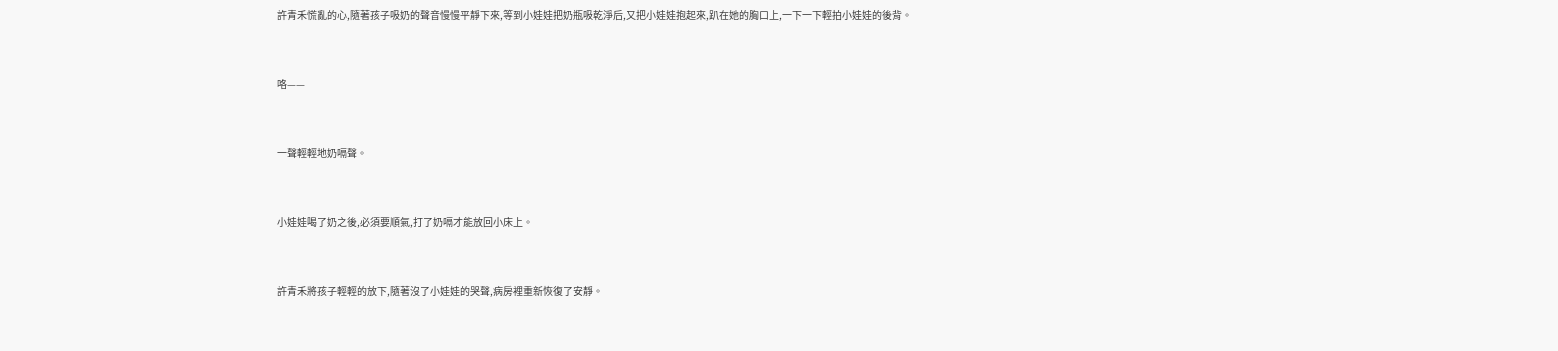許青禾慌亂的心,隨著孩子吸奶的聲音慢慢平靜下來,等到小娃娃把奶瓶吸乾淨后,又把小娃娃抱起來,趴在她的胸口上,一下一下輕拍小娃娃的後背。


咯——


一聲輕輕地奶嗝聲。


小娃娃喝了奶之後,必須要順氣,打了奶嗝才能放回小床上。


許青禾將孩子輕輕的放下,隨著沒了小娃娃的哭聲,病房裡重新恢復了安靜。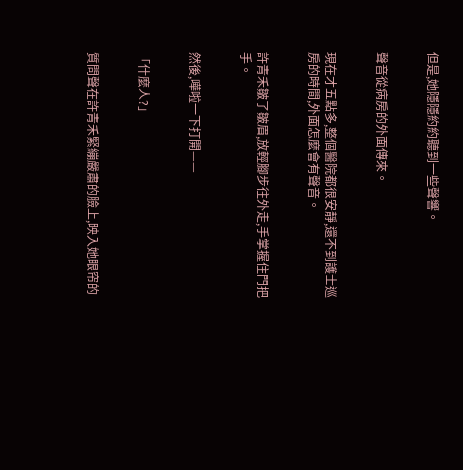但是,她隱隱約約聽到一些聲響。


聲音從病房的外面傳來。


現在才五點多,整個醫院都很安靜,還不到護士巡房的時間,外面怎麼會有聲音。


許青禾皺了皺眉,放輕腳步往外走,手掌握住門把手。


然後,嘩啦一下打開——


「什麼人?」


質問聲在許青禾緊繃嚴肅的臉上,映入她眼帘的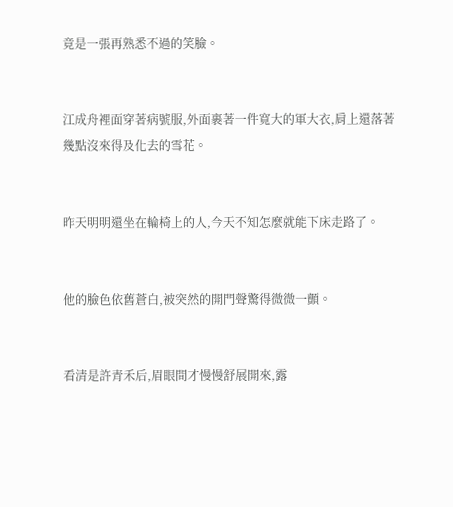竟是一張再熟悉不過的笑臉。


江成舟裡面穿著病號服,外面裹著一件寬大的軍大衣,肩上還落著幾點沒來得及化去的雪花。


昨天明明還坐在輪椅上的人,今天不知怎麼就能下床走路了。


他的臉色依舊蒼白,被突然的開門聲驚得微微一顫。


看清是許青禾后,眉眼間才慢慢舒展開來,露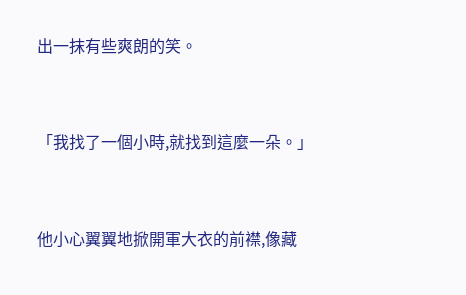出一抹有些爽朗的笑。


「我找了一個小時,就找到這麼一朵。」


他小心翼翼地掀開軍大衣的前襟,像藏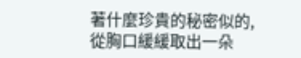著什麼珍貴的秘密似的,從胸口緩緩取出一朵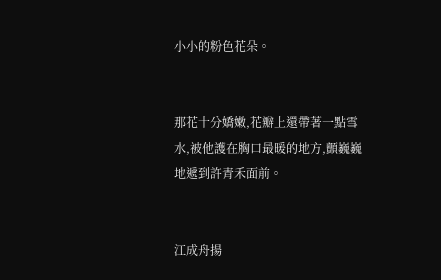小小的粉色花朵。


那花十分嬌嫩,花瓣上還帶著一點雪水,被他護在胸口最暖的地方,顫巍巍地遞到許青禾面前。


江成舟揚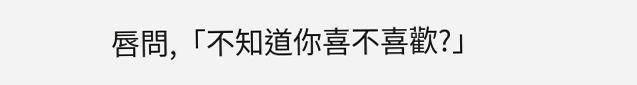唇問,「不知道你喜不喜歡?」